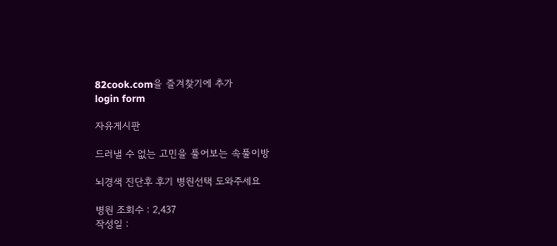82cook.com을 즐겨찾기에 추가
login form

자유게시판

드러낼 수 없는 고민을 풀어보는 속풀이방

뇌경색 진단후 후기 병원선택 도와주세요

병원 조회수 : 2,437
작성일 :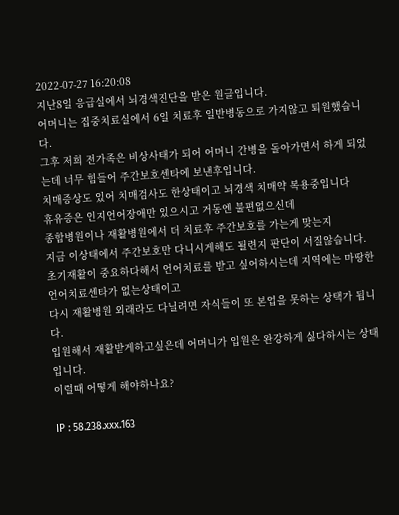2022-07-27 16:20:08
지난8일 응급실에서 뇌경색진단을 받은 원글입니다.
어머니는 집중치료실에서 6일 치료후 일반병동으로 가지않고 퇴원했습니다.
그후 저희 전가족은 비상사태가 되어 어머니 간병을 돌아가면서 하게 되었는데 너무 힘들어 주간보호센타에 보낸후입니다.
치매증상도 있어 치매검사도 한상태이고 뇌경색 치매약 복용중입니다
휴유증은 인지언어장애만 있으시고 거동엔 불편없으신데
종합병원이나 재활병원에서 더 치료후 주간보호를 가는게 맞는지
지금 이상태에서 주간보호만 다니시게해도 될련지 판단이 서질않습니다.
초기재활이 중요하다해서 언어치료를 받고 싶어하시는데 지역에는 마땅한 언어치료센타가 없는상태이고
다시 재활병원 외래라도 다닐려면 자식들이 또 본업을 못하는 상택가 됩니다.
입원해서 재활받게하고싶은데 어머니가 입원은 완강하게 싫다하시는 상태입니다.
이럴때 어떻게 해야하나요?

IP : 58.238.xxx.163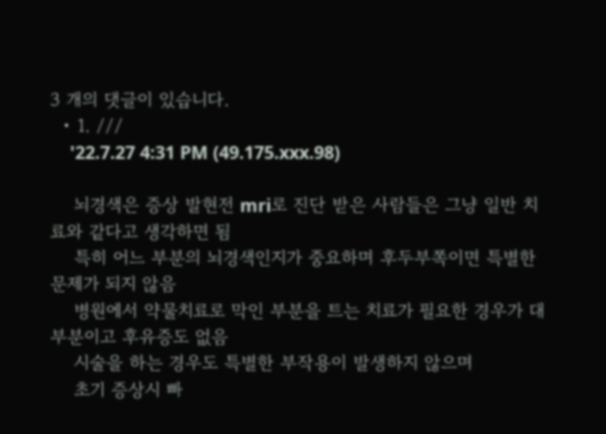3 개의 댓글이 있습니다.
  • 1. ///
    '22.7.27 4:31 PM (49.175.xxx.98)

    뇌경색은 증상 발현전 mri로 진단 받은 사람들은 그냥 일반 치료와 같다고 생각하면 됨
    특히 어느 부분의 뇌경색인지가 중요하며 후두부쪽이면 특별한 문제가 되지 않음
    병원에서 약물치료로 막인 부분을 트는 치료가 필요한 경우가 대부분이고 후유증도 없음
    시술을 하는 경우도 특별한 부작용이 발생하지 않으며
    초기 증상시 빠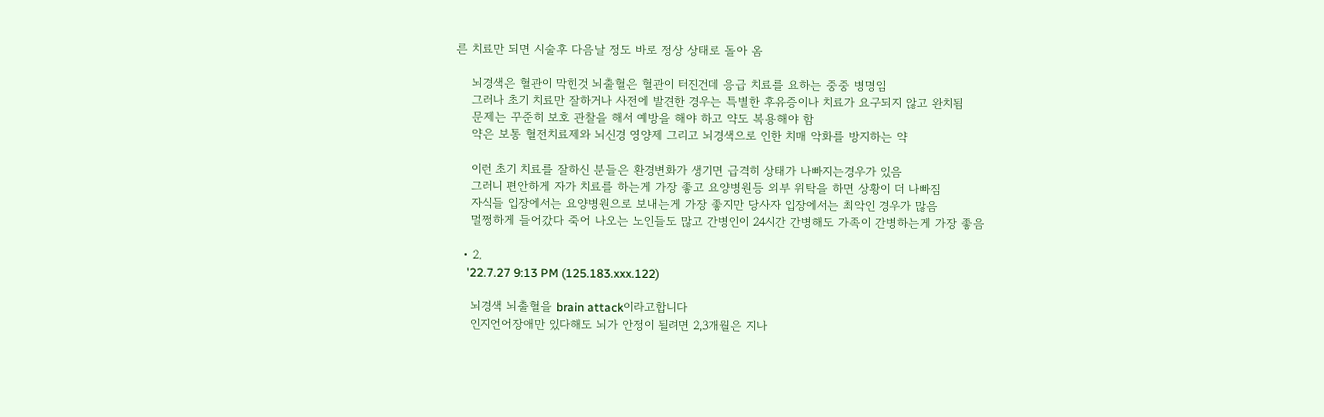른 치료만 되면 시술후 다음날 정도 바로 정상 상태로 돌아 옴

    뇌경색은 혈관이 막힌것 뇌출혈은 혈관이 터진건데 응급 치료를 요하는 중중 병명임
    그러나 초기 치료만 잘하거나 사전에 발견한 경우는 특별한 후유증이나 치료가 요구되지 않고 완치됨
    문제는 꾸준히 보호 관찰을 해서 예방을 해야 하고 약도 복용해야 함
    약은 보통 혈전치료제와 뇌신경 영양제 그리고 뇌경색으로 인한 치매 악화를 방지하는 약

    이런 초기 치료를 잘하신 분들은 환경변화가 생기면 급격히 상태가 나빠지는경우가 있음
    그러니 편안하게 자가 치료를 하는게 가장 좋고 요양병원등 외부 위탁을 하면 상황이 더 나빠짐
    자식들 입장에서는 요양병원으로 보내는게 가장 좋지만 당사자 입장에서는 최악인 경우가 많음
    멀쩡하게 들어갔다 죽어 나오는 노인들도 많고 간병인이 24시간 간병해도 가족이 간병하는게 가장 좋음

  • 2.
    '22.7.27 9:13 PM (125.183.xxx.122)

    뇌경색 뇌출혈을 brain attack이라고합니다
    인지언어장애만 있다해도 뇌가 안정이 될려면 2,3개월은 지나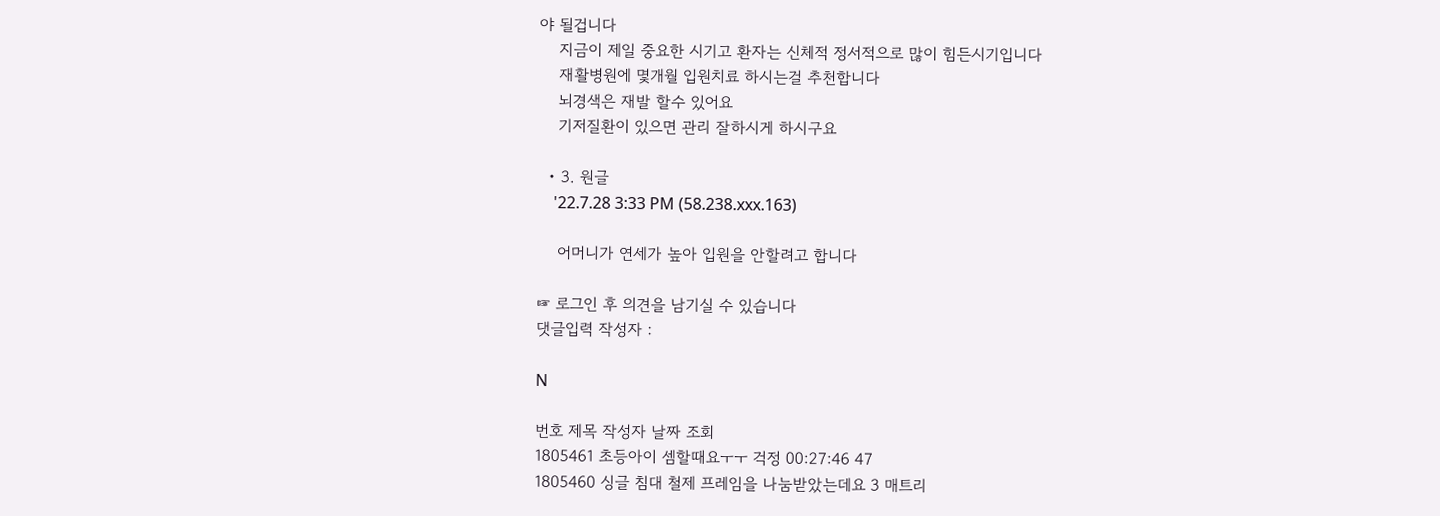야 될겁니다
    지금이 제일 중요한 시기고 환자는 신체적 정서적으로 많이 힘든시기입니다
    재활병원에 몇개월 입원치료 하시는걸 추천합니다
    뇌경색은 재발 할수 있어요
    기저질환이 있으면 관리 잘하시게 하시구요

  • 3. 원글
    '22.7.28 3:33 PM (58.238.xxx.163)

    어머니가 연세가 높아 입원을 안할려고 합니다

☞ 로그인 후 의견을 남기실 수 있습니다
댓글입력 작성자 :

N

번호 제목 작성자 날짜 조회
1805461 초등아이 셈할때요ㅜㅜ 걱정 00:27:46 47
1805460 싱글 침대 철제 프레임을 나눔받았는데요 3 매트리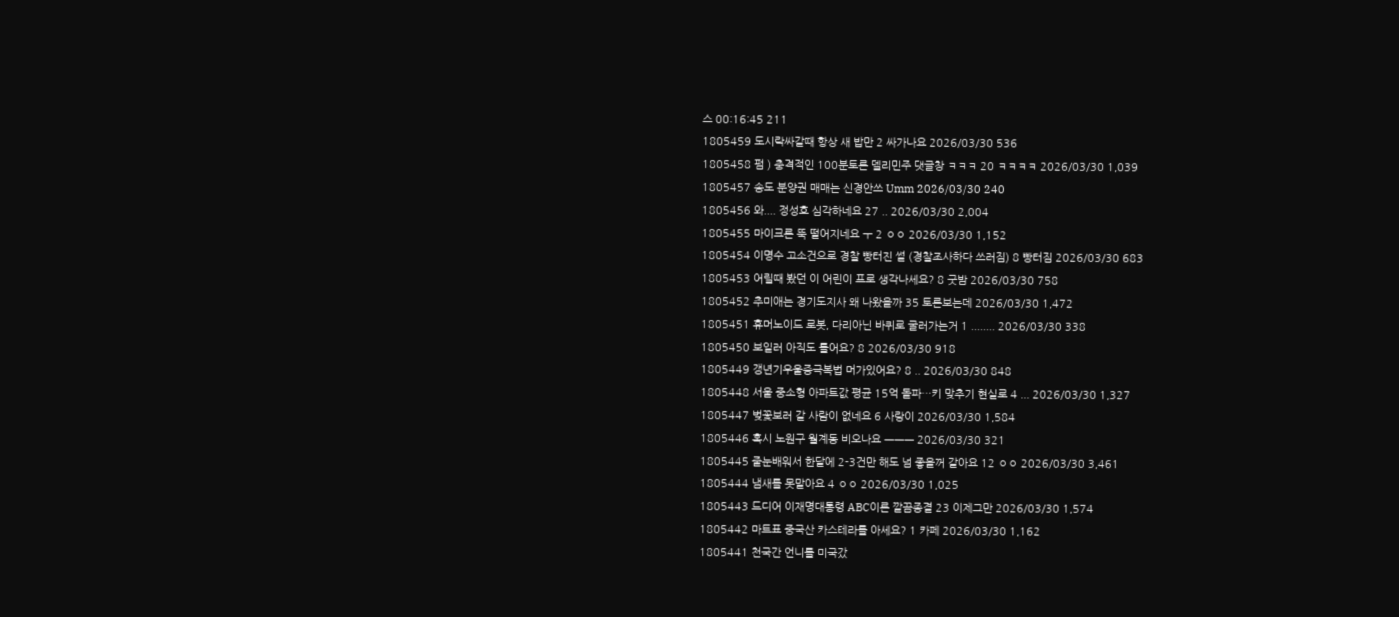스 00:16:45 211
1805459 도시락싸갈때 항상 새 밥만 2 싸가나요 2026/03/30 536
1805458 펌 ) 충격적인 100분토론 델리민주 댓글창 ㅋㅋㅋ 20 ㅋㅋㅋㅋ 2026/03/30 1,039
1805457 송도 분양권 매매는 신경안쓰 Umm 2026/03/30 240
1805456 와.... 정성호 심각하네요 27 .. 2026/03/30 2,004
1805455 마이크론 뚝 떨어지네요 ㅜ 2 ㅇㅇ 2026/03/30 1,152
1805454 이명수 고소건으로 경찰 빵터진 썰 (경찰조사하다 쓰러짐) 8 빵터짐 2026/03/30 683
1805453 어릴때 봤던 이 어린이 프로 생각나세요? 8 굿밤 2026/03/30 758
1805452 추미애는 경기도지사 왜 나왔을까 35 토론보는데 2026/03/30 1,472
1805451 휴머노이드 로봇, 다리아닌 바퀴로 굴러가는거 1 ........ 2026/03/30 338
1805450 보일러 아직도 틀어요? 8 2026/03/30 918
1805449 갱년기우울증극복법 머가있어요? 8 .. 2026/03/30 848
1805448 서울 중소형 아파트값 평균 15억 돌파…키 맞추기 현실로 4 ... 2026/03/30 1,327
1805447 벚꽃보러 갈 사람이 없네요 6 사랑이 2026/03/30 1,584
1805446 혹시 노원구 월계동 비오나요 ㅡㅡㅡ 2026/03/30 321
1805445 줄눈배워서 한달에 2-3건만 해도 넘 좋을꺼 같아요 12 ㅇㅇ 2026/03/30 3,461
1805444 냄새를 못맡아요 4 ㅇㅇ 2026/03/30 1,025
1805443 드디어 이재명대통령 ABC이론 깔끔종결 23 이제그만 2026/03/30 1,574
1805442 마트표 중국산 카스테라를 아세요? 1 카페 2026/03/30 1,162
1805441 천국간 언니를 미국갔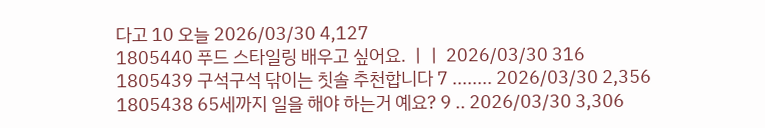다고 10 오늘 2026/03/30 4,127
1805440 푸드 스타일링 배우고 싶어요. ㅣㅣ 2026/03/30 316
1805439 구석구석 닦이는 칫솔 추천합니다 7 ........ 2026/03/30 2,356
1805438 65세까지 일을 해야 하는거 예요? 9 .. 2026/03/30 3,306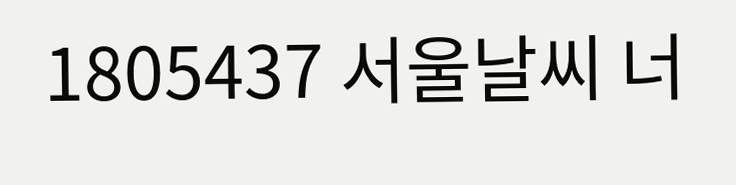1805437 서울날씨 너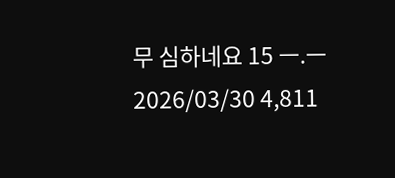무 심하네요 15 ㅡ.ㅡ 2026/03/30 4,811